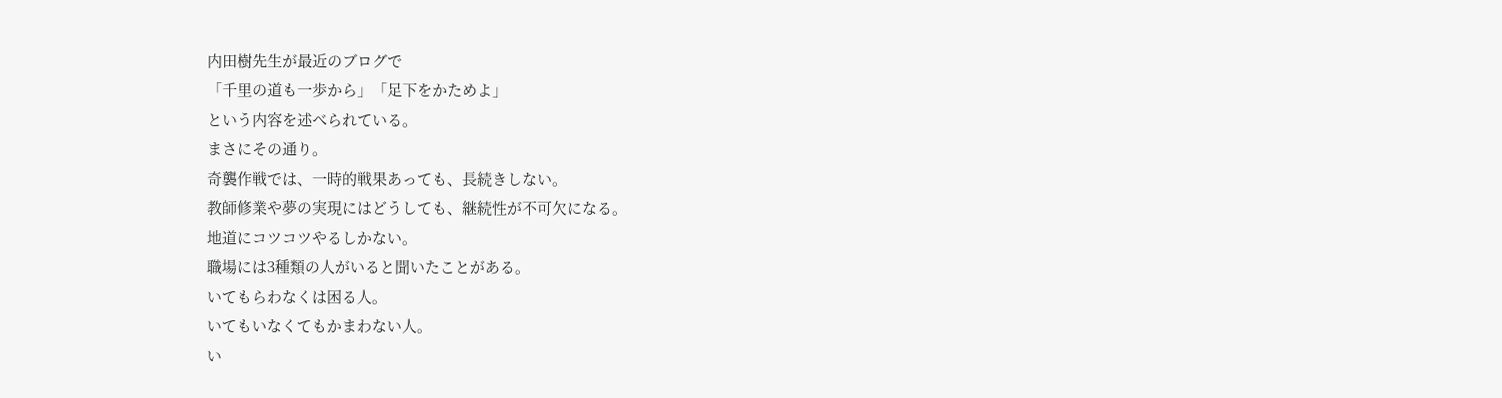内田樹先生が最近のブログで
「千里の道も一歩から」「足下をかためよ」
という内容を述べられている。
まさにその通り。
奇襲作戦では、一時的戦果あっても、長続きしない。
教師修業や夢の実現にはどうしても、継続性が不可欠になる。
地道にコツコツやるしかない。
職場には3種類の人がいると聞いたことがある。
いてもらわなくは困る人。
いてもいなくてもかまわない人。
い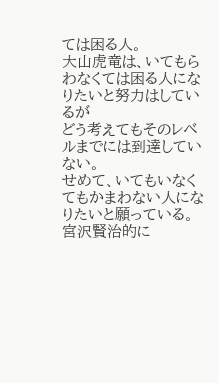ては困る人。
大山虎竜は、いてもらわなくては困る人になりたいと努力はしているが
どう考えてもそのレベルまでには到達していない。
せめて、いてもいなくてもかまわない人になりたいと願っている。
宮沢賢治的に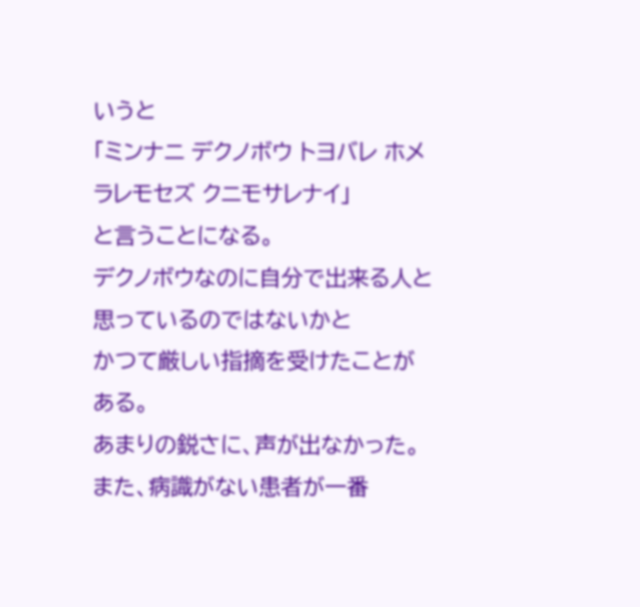いうと
「ミンナニ デクノボウ トヨバレ ホメラレモセズ クニモサレナイ」
と言うことになる。
デクノボウなのに自分で出来る人と思っているのではないかと
かつて厳しい指摘を受けたことがある。
あまりの鋭さに、声が出なかった。
また、病識がない患者が一番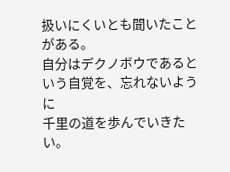扱いにくいとも聞いたことがある。
自分はデクノボウであるという自覚を、忘れないように
千里の道を歩んでいきたい。